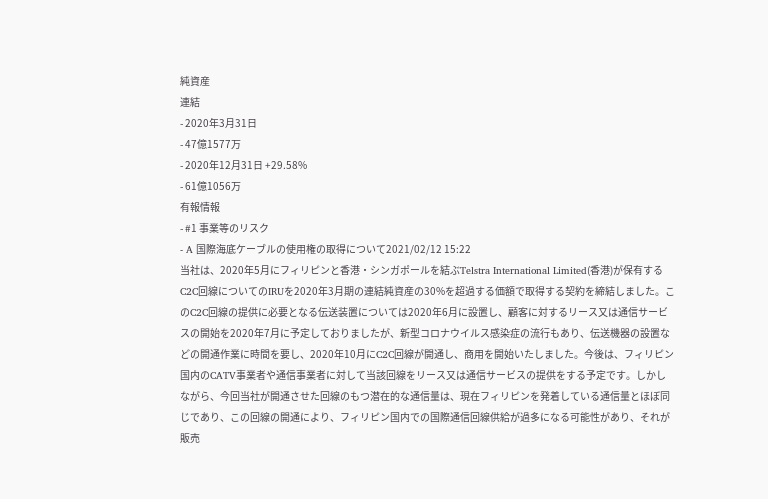純資産
連結
- 2020年3月31日
- 47億1577万
- 2020年12月31日 +29.58%
- 61億1056万
有報情報
- #1 事業等のリスク
- A 国際海底ケーブルの使用権の取得について2021/02/12 15:22
当社は、2020年5月にフィリピンと香港・シンガポールを結ぶTelstra International Limited(香港)が保有するC2C回線についてのIRUを2020年3月期の連結純資産の30%を超過する価額で取得する契約を締結しました。このC2C回線の提供に必要となる伝送装置については2020年6月に設置し、顧客に対するリース又は通信サービスの開始を2020年7月に予定しておりましたが、新型コロナウイルス感染症の流行もあり、伝送機器の設置などの開通作業に時間を要し、2020年10月にC2C回線が開通し、商用を開始いたしました。今後は、フィリピン国内のCATV事業者や通信事業者に対して当該回線をリース又は通信サービスの提供をする予定です。しかしながら、今回当社が開通させた回線のもつ潜在的な通信量は、現在フィリピンを発着している通信量とほぼ同じであり、この回線の開通により、フィリピン国内での国際通信回線供給が過多になる可能性があり、それが販売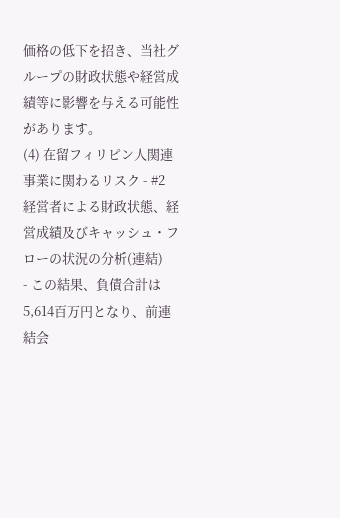価格の低下を招き、当社グループの財政状態や経営成績等に影響を与える可能性があります。
(4) 在留フィリピン人関連事業に関わるリスク - #2 経営者による財政状態、経営成績及びキャッシュ・フローの状況の分析(連結)
- この結果、負債合計は5,614百万円となり、前連結会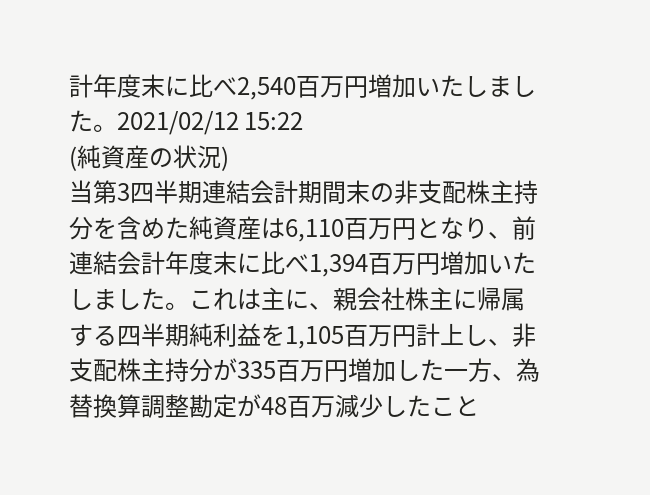計年度末に比べ2,540百万円増加いたしました。2021/02/12 15:22
(純資産の状況)
当第3四半期連結会計期間末の非支配株主持分を含めた純資産は6,110百万円となり、前連結会計年度末に比べ1,394百万円増加いたしました。これは主に、親会社株主に帰属する四半期純利益を1,105百万円計上し、非支配株主持分が335百万円増加した一方、為替換算調整勘定が48百万減少したこと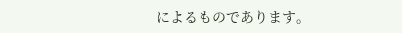によるものであります。